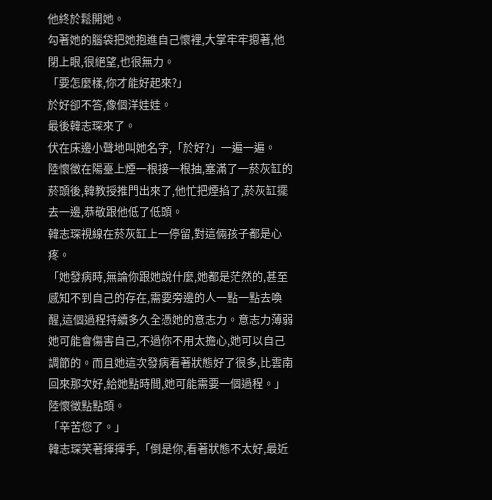他終於鬆開她。
勾著她的腦袋把她抱進自己懷裡,大掌牢牢摁著,他閉上眼,很絕望,也很無力。
「要怎麼樣,你才能好起來?」
於好卻不答,像個洋娃娃。
最後韓志琛來了。
伏在床邊小聲地叫她名字,「於好?」一遍一遍。
陸懷徵在陽臺上煙一根接一根抽,塞滿了一菸灰缸的菸頭後,韓教授推門出來了,他忙把煙掐了,菸灰缸擺去一邊,恭敬跟他低了低頭。
韓志琛視線在菸灰缸上一停留,對這倆孩子都是心疼。
「她發病時,無論你跟她說什麼,她都是茫然的,甚至感知不到自己的存在,需要旁邊的人一點一點去喚醒,這個過程持續多久全憑她的意志力。意志力薄弱她可能會傷害自己,不過你不用太擔心,她可以自己調節的。而且她這次發病看著狀態好了很多,比雲南回來那次好,給她點時間,她可能需要一個過程。」
陸懷徵點點頭。
「辛苦您了。」
韓志琛笑著揮揮手,「倒是你,看著狀態不太好,最近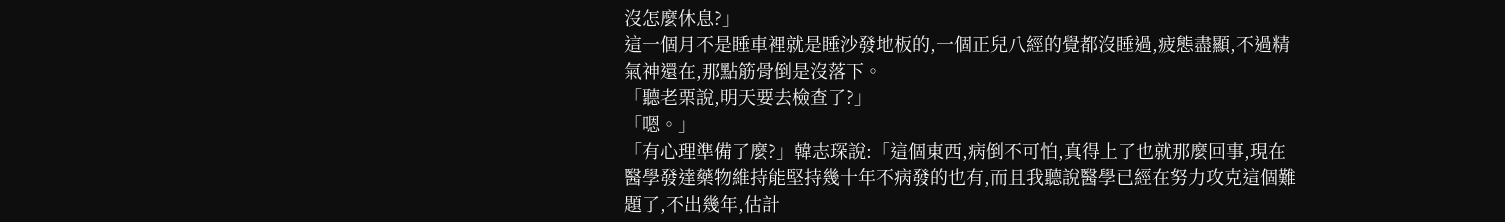沒怎麼休息?」
這一個月不是睡車裡就是睡沙發地板的,一個正兒八經的覺都沒睡過,疲態盡顯,不過精氣神還在,那點筋骨倒是沒落下。
「聽老栗說,明天要去檢查了?」
「嗯。」
「有心理準備了麼?」韓志琛說:「這個東西,病倒不可怕,真得上了也就那麼回事,現在醫學發達藥物維持能堅持幾十年不病發的也有,而且我聽說醫學已經在努力攻克這個難題了,不出幾年,估計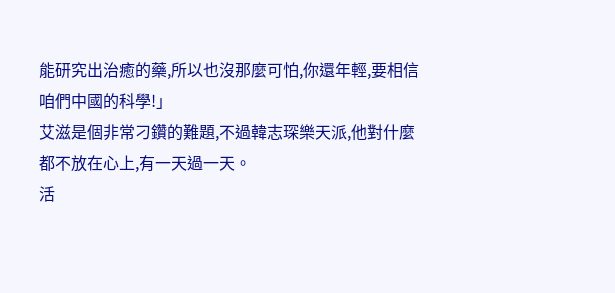能研究出治癒的藥,所以也沒那麼可怕,你還年輕,要相信咱們中國的科學!」
艾滋是個非常刁鑽的難題,不過韓志琛樂天派,他對什麼都不放在心上,有一天過一天。
活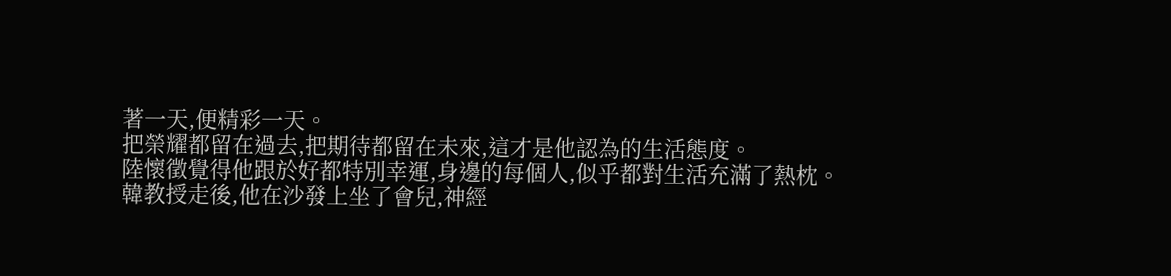著一天,便精彩一天。
把榮耀都留在過去,把期待都留在未來,這才是他認為的生活態度。
陸懷徵覺得他跟於好都特別幸運,身邊的每個人,似乎都對生活充滿了熱枕。
韓教授走後,他在沙發上坐了會兒,神經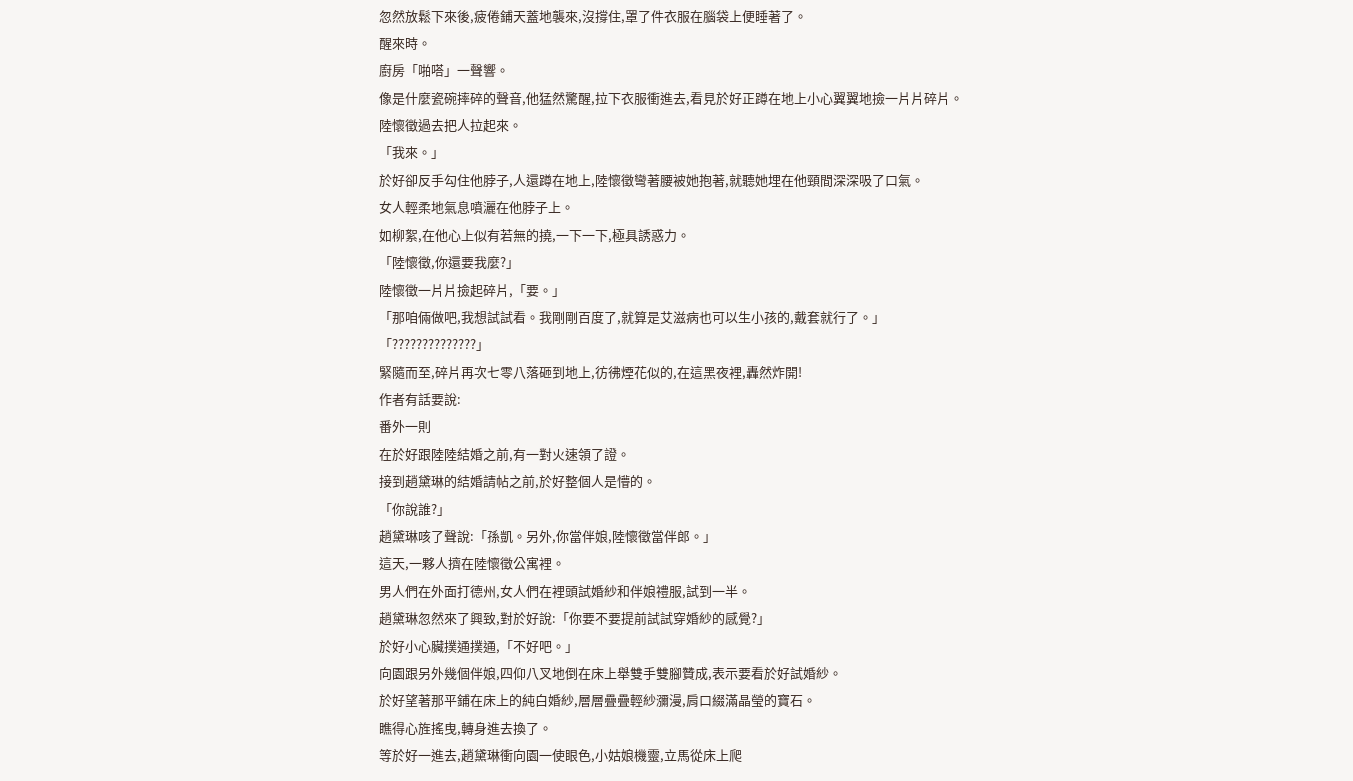忽然放鬆下來後,疲倦鋪天蓋地襲來,沒撐住,罩了件衣服在腦袋上便睡著了。
醒來時。
廚房「啪嗒」一聲響。
像是什麼瓷碗摔碎的聲音,他猛然驚醒,拉下衣服衝進去,看見於好正蹲在地上小心翼翼地撿一片片碎片。
陸懷徵過去把人拉起來。
「我來。」
於好卻反手勾住他脖子,人還蹲在地上,陸懷徵彎著腰被她抱著,就聽她埋在他頸間深深吸了口氣。
女人輕柔地氣息噴灑在他脖子上。
如柳絮,在他心上似有若無的撓,一下一下,極具誘惑力。
「陸懷徵,你還要我麼?」
陸懷徵一片片撿起碎片,「要。」
「那咱倆做吧,我想試試看。我剛剛百度了,就算是艾滋病也可以生小孩的,戴套就行了。」
「??????????????」
緊隨而至,碎片再次七零八落砸到地上,彷彿煙花似的,在這黑夜裡,轟然炸開!
作者有話要說:
番外一則
在於好跟陸陸結婚之前,有一對火速領了證。
接到趙黛琳的結婚請帖之前,於好整個人是懵的。
「你說誰?」
趙黛琳咳了聲說:「孫凱。另外,你當伴娘,陸懷徵當伴郎。」
這天,一夥人擠在陸懷徵公寓裡。
男人們在外面打德州,女人們在裡頭試婚紗和伴娘禮服,試到一半。
趙黛琳忽然來了興致,對於好說:「你要不要提前試試穿婚紗的感覺?」
於好小心臟撲通撲通,「不好吧。」
向園跟另外幾個伴娘,四仰八叉地倒在床上舉雙手雙腳贊成,表示要看於好試婚紗。
於好望著那平鋪在床上的純白婚紗,層層疊疊輕紗瀰漫,肩口綴滿晶瑩的寶石。
瞧得心旌搖曳,轉身進去換了。
等於好一進去,趙黛琳衝向園一使眼色,小姑娘機靈,立馬從床上爬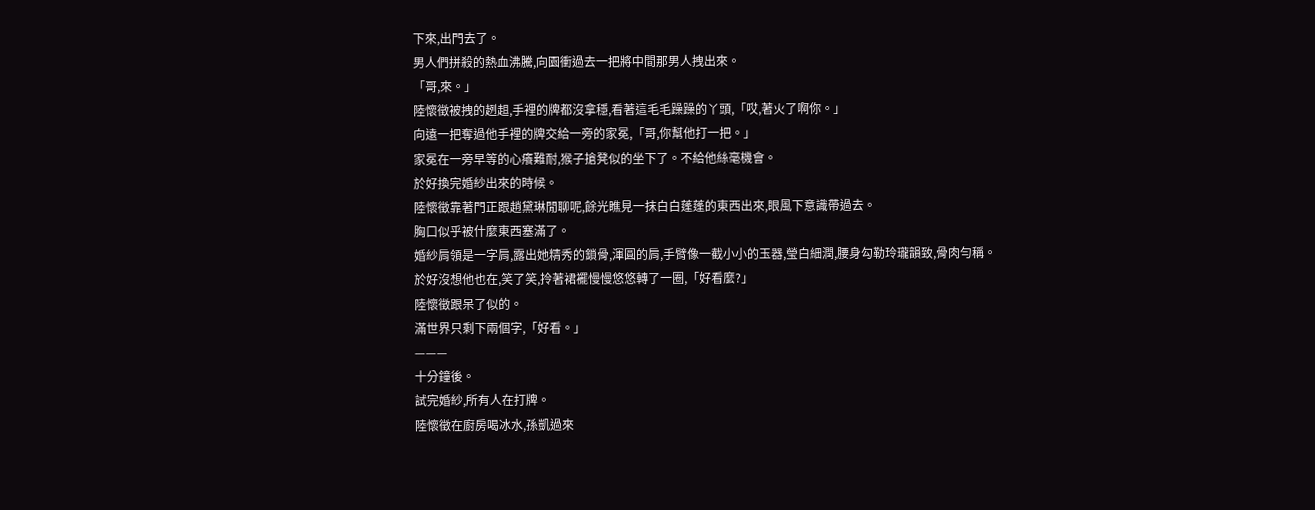下來,出門去了。
男人們拼殺的熱血沸騰,向園衝過去一把將中間那男人拽出來。
「哥,來。」
陸懷徵被拽的趔趄,手裡的牌都沒拿穩,看著這毛毛躁躁的丫頭,「哎,著火了啊你。」
向遠一把奪過他手裡的牌交給一旁的家冕,「哥,你幫他打一把。」
家冕在一旁早等的心癢難耐,猴子搶凳似的坐下了。不給他絲毫機會。
於好換完婚紗出來的時候。
陸懷徵靠著門正跟趙黛琳閒聊呢,餘光瞧見一抹白白蓬蓬的東西出來,眼風下意識帶過去。
胸口似乎被什麼東西塞滿了。
婚紗肩領是一字肩,露出她精秀的鎖骨,渾圓的肩,手臂像一截小小的玉器,瑩白細潤,腰身勾勒玲瓏韻致,骨肉勻稱。
於好沒想他也在,笑了笑,拎著裙襬慢慢悠悠轉了一圈,「好看麼?」
陸懷徵跟呆了似的。
滿世界只剩下兩個字,「好看。」
———
十分鐘後。
試完婚紗,所有人在打牌。
陸懷徵在廚房喝冰水,孫凱過來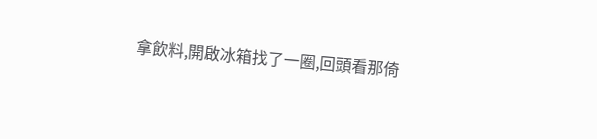拿飲料,開啟冰箱找了一圈,回頭看那倚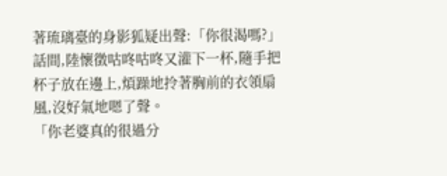著琉璃臺的身影狐疑出聲:「你很渴嗎?」
話間,陸懷徵咕咚咕咚又灌下一杯,隨手把杯子放在邊上,煩躁地拎著胸前的衣領扇風,沒好氣地嗯了聲。
「你老婆真的很過分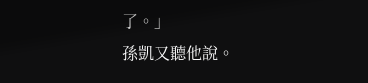了。」
孫凱又聽他說。